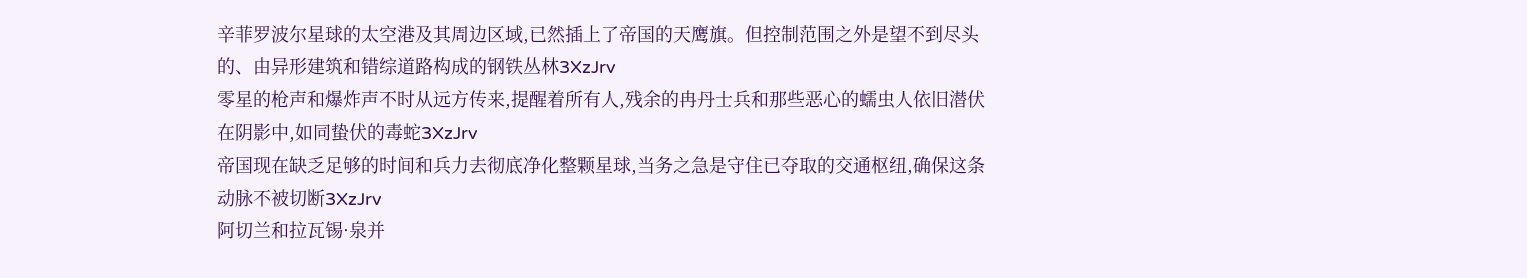辛菲罗波尔星球的太空港及其周边区域,已然插上了帝国的天鹰旗。但控制范围之外是望不到尽头的、由异形建筑和错综道路构成的钢铁丛林3XzJrv
零星的枪声和爆炸声不时从远方传来,提醒着所有人,残余的冉丹士兵和那些恶心的蠕虫人依旧潜伏在阴影中,如同蛰伏的毒蛇3XzJrv
帝国现在缺乏足够的时间和兵力去彻底净化整颗星球,当务之急是守住已夺取的交通枢纽,确保这条动脉不被切断3XzJrv
阿切兰和拉瓦锡·泉并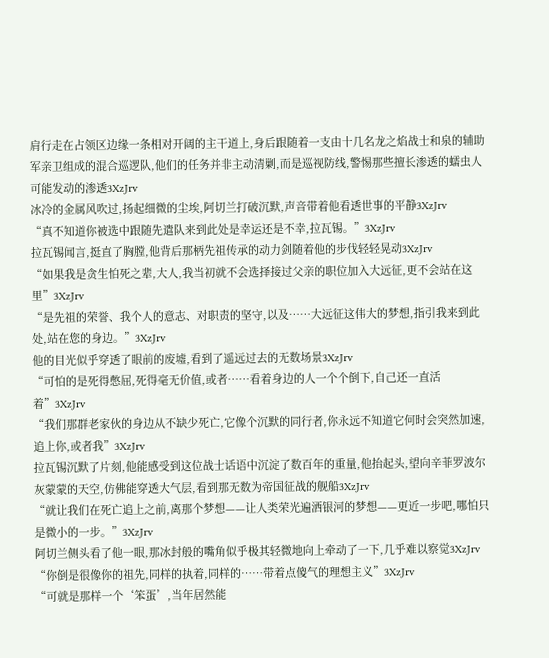肩行走在占领区边缘一条相对开阔的主干道上,身后跟随着一支由十几名龙之焰战士和泉的辅助军亲卫组成的混合巡逻队,他们的任务并非主动清剿,而是巡视防线,警惕那些擅长渗透的蠕虫人可能发动的渗透3XzJrv
冰冷的金属风吹过,扬起细微的尘埃,阿切兰打破沉默,声音带着他看透世事的平静3XzJrv
“真不知道你被选中跟随先遣队来到此处是幸运还是不幸,拉瓦锡。”3XzJrv
拉瓦锡闻言,挺直了胸膛,他背后那柄先祖传承的动力剑随着他的步伐轻轻晃动3XzJrv
“如果我是贪生怕死之辈,大人,我当初就不会选择接过父亲的职位加入大远征,更不会站在这里”3XzJrv
“是先祖的荣誉、我个人的意志、对职责的坚守,以及……大远征这伟大的梦想,指引我来到此处,站在您的身边。”3XzJrv
他的目光似乎穿透了眼前的废墟,看到了遥远过去的无数场景3XzJrv
“可怕的是死得憋屈,死得毫无价值,或者……看着身边的人一个个倒下,自己还一直活着”3XzJrv
“我们那群老家伙的身边从不缺少死亡,它像个沉默的同行者,你永远不知道它何时会突然加速,追上你,或者我”3XzJrv
拉瓦锡沉默了片刻,他能感受到这位战士话语中沉淀了数百年的重量,他抬起头,望向辛菲罗波尔灰蒙蒙的天空,仿佛能穿透大气层,看到那无数为帝国征战的舰船3XzJrv
“就让我们在死亡追上之前,离那个梦想——让人类荣光遍洒银河的梦想——更近一步吧,哪怕只是微小的一步。”3XzJrv
阿切兰侧头看了他一眼,那冰封般的嘴角似乎极其轻微地向上牵动了一下,几乎难以察觉3XzJrv
“你倒是很像你的祖先,同样的执着,同样的……带着点傻气的理想主义”3XzJrv
“可就是那样一个‘笨蛋’,当年居然能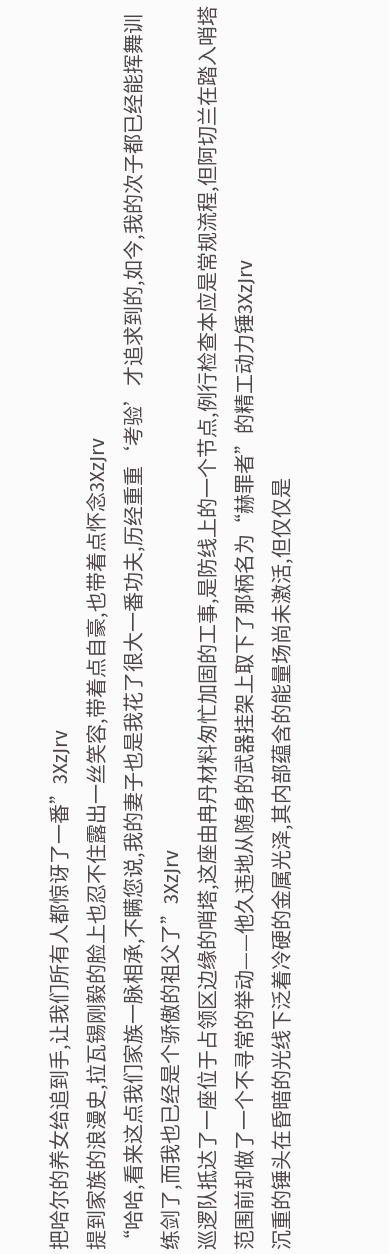把哈尔的养女给追到手,让我们所有人都惊讶了一番”3XzJrv
提到家族的浪漫史,拉瓦锡刚毅的脸上也忍不住露出一丝笑容,带着点自豪,也带着点怀念3XzJrv
“哈哈,看来这点我们家族一脉相承,不瞒您说,我的妻子也是我花了很大一番功夫,历经重重‘考验’才追求到的,如今,我的次子都已经能挥舞训练剑了,而我也已经是个骄傲的祖父了”3XzJrv
巡逻队抵达了一座位于占领区边缘的哨塔,这座由冉丹材料匆忙加固的工事,是防线上的一个节点,例行检查本应是常规流程,但阿切兰在踏入哨塔范围前却做了一个不寻常的举动——他久违地从随身的武器挂架上取下了那柄名为“赫罪者”的精工动力锤3XzJrv
沉重的锤头在昏暗的光线下泛着冷硬的金属光泽,其内部蕴含的能量场尚未激活,但仅仅是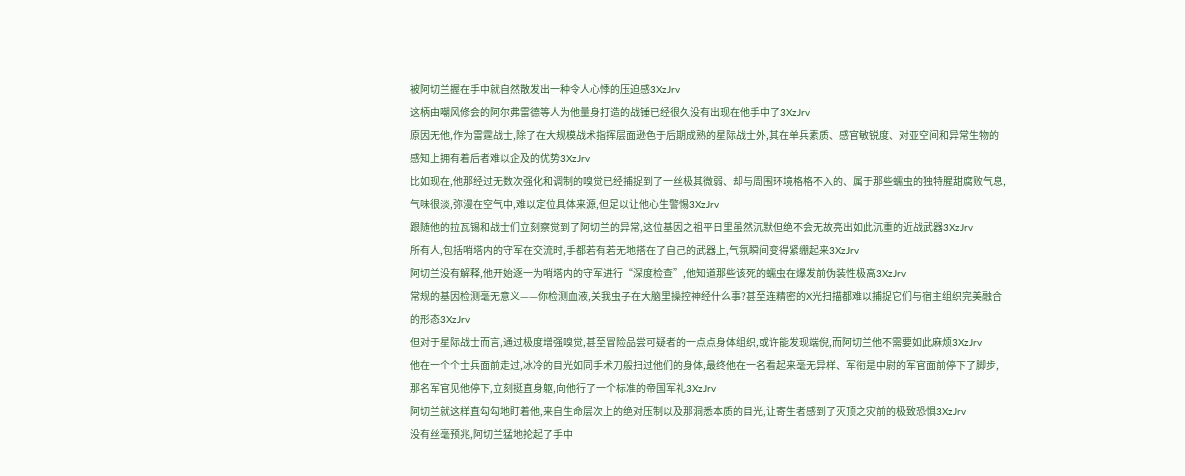被阿切兰握在手中就自然散发出一种令人心悸的压迫感3XzJrv
这柄由嘲风修会的阿尔弗雷德等人为他量身打造的战锤已经很久没有出现在他手中了3XzJrv
原因无他,作为雷霆战士,除了在大规模战术指挥层面逊色于后期成熟的星际战士外,其在单兵素质、感官敏锐度、对亚空间和异常生物的感知上拥有着后者难以企及的优势3XzJrv
比如现在,他那经过无数次强化和调制的嗅觉已经捕捉到了一丝极其微弱、却与周围环境格格不入的、属于那些蠕虫的独特腥甜腐败气息,气味很淡,弥漫在空气中,难以定位具体来源,但足以让他心生警惕3XzJrv
跟随他的拉瓦锡和战士们立刻察觉到了阿切兰的异常,这位基因之祖平日里虽然沉默但绝不会无故亮出如此沉重的近战武器3XzJrv
所有人,包括哨塔内的守军在交流时,手都若有若无地搭在了自己的武器上,气氛瞬间变得紧绷起来3XzJrv
阿切兰没有解释,他开始逐一为哨塔内的守军进行“深度检查”,他知道那些该死的蠕虫在爆发前伪装性极高3XzJrv
常规的基因检测毫无意义——你检测血液,关我虫子在大脑里操控神经什么事?甚至连精密的X光扫描都难以捕捉它们与宿主组织完美融合的形态3XzJrv
但对于星际战士而言,通过极度增强嗅觉,甚至冒险品尝可疑者的一点点身体组织,或许能发现端倪,而阿切兰他不需要如此麻烦3XzJrv
他在一个个士兵面前走过,冰冷的目光如同手术刀般扫过他们的身体,最终他在一名看起来毫无异样、军衔是中尉的军官面前停下了脚步,那名军官见他停下,立刻挺直身躯,向他行了一个标准的帝国军礼3XzJrv
阿切兰就这样直勾勾地盯着他,来自生命层次上的绝对压制以及那洞悉本质的目光,让寄生者感到了灭顶之灾前的极致恐惧3XzJrv
没有丝毫预兆,阿切兰猛地抡起了手中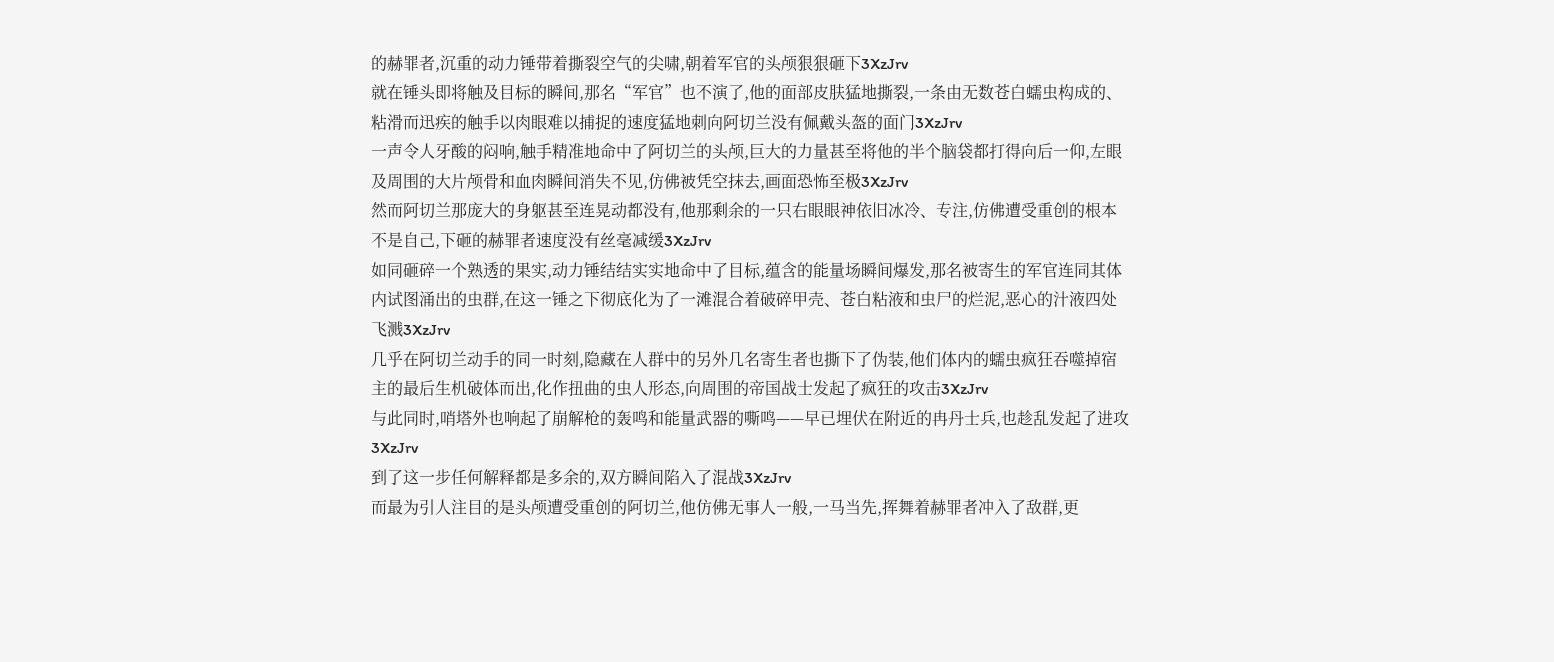的赫罪者,沉重的动力锤带着撕裂空气的尖啸,朝着军官的头颅狠狠砸下3XzJrv
就在锤头即将触及目标的瞬间,那名“军官”也不演了,他的面部皮肤猛地撕裂,一条由无数苍白蠕虫构成的、粘滑而迅疾的触手以肉眼难以捕捉的速度猛地刺向阿切兰没有佩戴头盔的面门3XzJrv
一声令人牙酸的闷响,触手精准地命中了阿切兰的头颅,巨大的力量甚至将他的半个脑袋都打得向后一仰,左眼及周围的大片颅骨和血肉瞬间消失不见,仿佛被凭空抹去,画面恐怖至极3XzJrv
然而阿切兰那庞大的身躯甚至连晃动都没有,他那剩余的一只右眼眼神依旧冰冷、专注,仿佛遭受重创的根本不是自己,下砸的赫罪者速度没有丝毫减缓3XzJrv
如同砸碎一个熟透的果实,动力锤结结实实地命中了目标,蕴含的能量场瞬间爆发,那名被寄生的军官连同其体内试图涌出的虫群,在这一锤之下彻底化为了一滩混合着破碎甲壳、苍白粘液和虫尸的烂泥,恶心的汁液四处飞溅3XzJrv
几乎在阿切兰动手的同一时刻,隐藏在人群中的另外几名寄生者也撕下了伪装,他们体内的蠕虫疯狂吞噬掉宿主的最后生机破体而出,化作扭曲的虫人形态,向周围的帝国战士发起了疯狂的攻击3XzJrv
与此同时,哨塔外也响起了崩解枪的轰鸣和能量武器的嘶鸣——早已埋伏在附近的冉丹士兵,也趁乱发起了进攻3XzJrv
到了这一步任何解释都是多余的,双方瞬间陷入了混战3XzJrv
而最为引人注目的是头颅遭受重创的阿切兰,他仿佛无事人一般,一马当先,挥舞着赫罪者冲入了敌群,更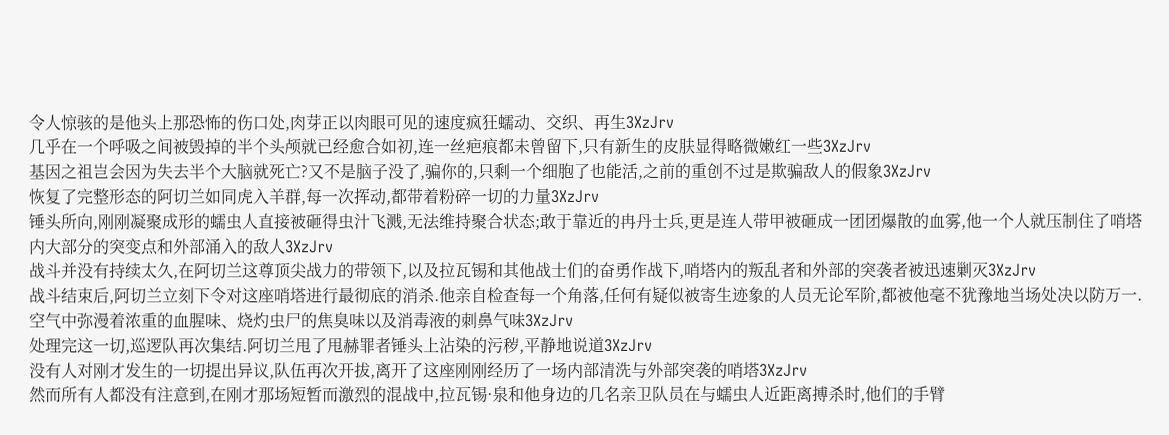令人惊骇的是他头上那恐怖的伤口处,肉芽正以肉眼可见的速度疯狂蠕动、交织、再生3XzJrv
几乎在一个呼吸之间被毁掉的半个头颅就已经愈合如初,连一丝疤痕都未曾留下,只有新生的皮肤显得略微嫩红一些3XzJrv
基因之祖岂会因为失去半个大脑就死亡?又不是脑子没了,骗你的,只剩一个细胞了也能活,之前的重创不过是欺骗敌人的假象3XzJrv
恢复了完整形态的阿切兰如同虎入羊群,每一次挥动,都带着粉碎一切的力量3XzJrv
锤头所向,刚刚凝聚成形的蠕虫人直接被砸得虫汁飞溅,无法维持聚合状态;敢于靠近的冉丹士兵,更是连人带甲被砸成一团团爆散的血雾,他一个人就压制住了哨塔内大部分的突变点和外部涌入的敌人3XzJrv
战斗并没有持续太久,在阿切兰这尊顶尖战力的带领下,以及拉瓦锡和其他战士们的奋勇作战下,哨塔内的叛乱者和外部的突袭者被迅速剿灭3XzJrv
战斗结束后,阿切兰立刻下令对这座哨塔进行最彻底的消杀.他亲自检查每一个角落,任何有疑似被寄生迹象的人员无论军阶,都被他毫不犹豫地当场处决以防万一.空气中弥漫着浓重的血腥味、烧灼虫尸的焦臭味以及消毒液的刺鼻气味3XzJrv
处理完这一切,巡逻队再次集结.阿切兰甩了甩赫罪者锤头上沾染的污秽,平静地说道3XzJrv
没有人对刚才发生的一切提出异议,队伍再次开拔,离开了这座刚刚经历了一场内部清洗与外部突袭的哨塔3XzJrv
然而所有人都没有注意到,在刚才那场短暂而激烈的混战中,拉瓦锡·泉和他身边的几名亲卫队员在与蠕虫人近距离搏杀时,他们的手臂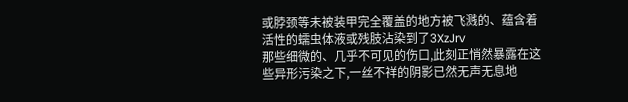或脖颈等未被装甲完全覆盖的地方被飞溅的、蕴含着活性的蠕虫体液或残肢沾染到了3XzJrv
那些细微的、几乎不可见的伤口,此刻正悄然暴露在这些异形污染之下,一丝不祥的阴影已然无声无息地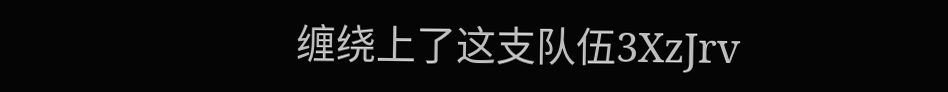缠绕上了这支队伍3XzJrv